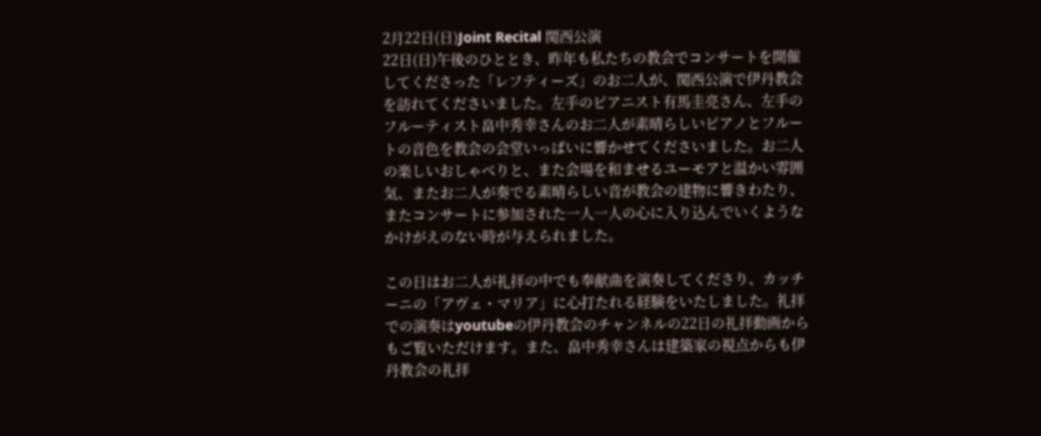2月22日(日)Joint Recital 関西公演
22日(日)午後のひととき、昨年も私たちの教会でコンサートを開催してくださった「レフティーズ」のお二人が、関西公演で伊丹教会を訪れてくださいました。左手のピアニスト有馬圭亮さん、左手のフルーティスト畠中秀幸さんのお二人が素晴らしいピアノとフルートの音色を教会の会堂いっぱいに響かせてくださいました。お二人の楽しいおしゃべりと、また会場を和ませるユーモアと温かい雰囲気、またお二人が奏でる素晴らしい音が教会の建物に響きわたり、またコンサートに参加された一人一人の心に入り込んでいくようなかけがえのない時が与えられました。

この日はお二人が礼拝の中でも奉献曲を演奏してくださり、カッチーニの「アヴェ・マリア」に心打たれる経験をいたしました。礼拝での演奏はyoutubeの伊丹教会のチャンネルの22日の礼拝動画からもご覧いただけます。また、畠中秀幸さんは建築家の視点からも伊丹教会の礼拝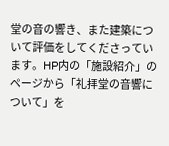堂の音の響き、また建築について評価をしてくださっています。HP内の「施設紹介」のページから「礼拝堂の音響について」を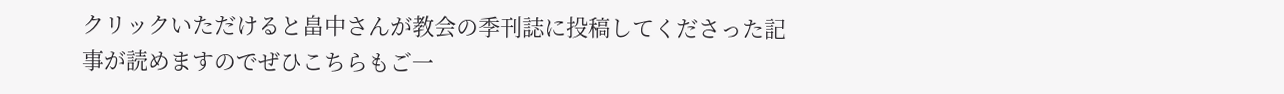クリックいただけると畠中さんが教会の季刊誌に投稿してくださった記事が読めますのでぜひこちらもご一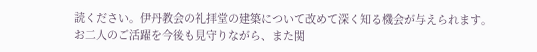読ください。伊丹教会の礼拝堂の建築について改めて深く知る機会が与えられます。
お二人のご活躍を今後も見守りながら、また関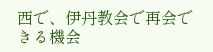西で、伊丹教会で再会できる機会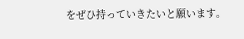をぜひ持っていきたいと願います。